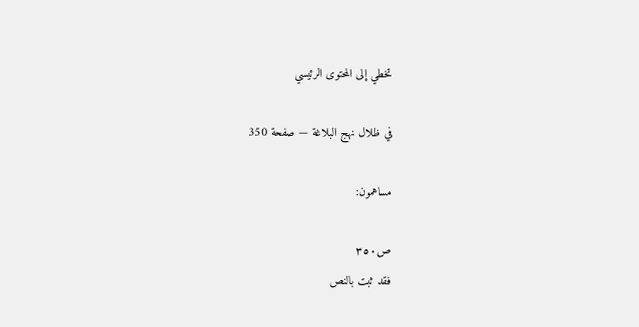تخطي إلى المحتوى الرئيسي

في ظلال نهج البلاغة — صفحة 350

مساهمون:

ص٣٥٠
فقد ثبت بالنص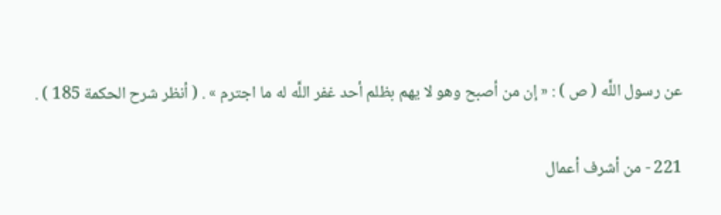عن رسول اللَّه ( ص ) : « إن من أصبح وهو لا يهم بظلم أحد غفر اللَّه له ما اجترم » . ( أنظر شرح الحكمة 185 ) .

221 - من أشرف أعمال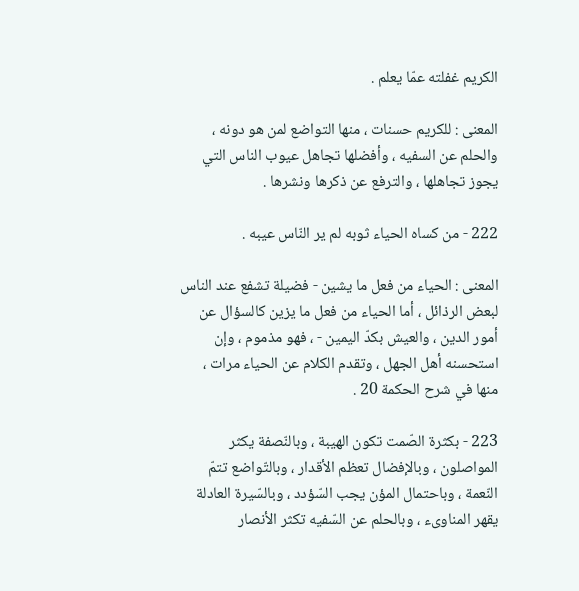الكريم غفلته عمّا يعلم .

المعنى : للكريم حسنات ، منها التواضع لمن هو دونه ، والحلم عن السفيه ، وأفضلها تجاهل عيوب الناس التي يجوز تجاهلها ، والترفع عن ذكرها ونشرها .

222 - من كساه الحياء ثوبه لم ير النّاس عيبه .

المعنى : الحياء من فعل ما يشين - فضيلة تشفع عند الناس لبعض الرذائل ، أما الحياء من فعل ما يزين كالسؤال عن أمور الدين ، والعيش بكدّ اليمين - ، فهو مذموم ، وإن استحسنه أهل الجهل ، وتقدم الكلام عن الحياء مرات ، منها في شرح الحكمة 20 .

223 - بكثرة الصّمت تكون الهيبة ، وبالنّصفة يكثر المواصلون ، وبالإفضال تعظم الأقدار ، وبالتّواضع تتمّ النّعمة ، وباحتمال المؤن يجب السّؤدد ، وبالسّيرة العادلة يقهر المناوىء ، وبالحلم عن السّفيه تكثر الأنصار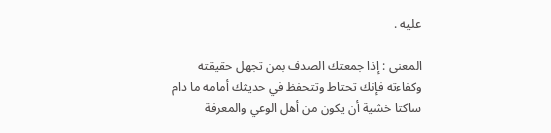عليه .

المعنى : إذا جمعتك الصدف بمن تجهل حقيقته وكفاءته فإنك تحتاط وتتحفظ في حديثك أمامه ما دام ساكتا خشية أن يكون من أهل الوعي والمعرفة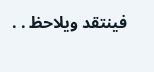فينتقد ويلاحظ . .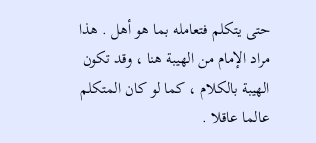حتى يتكلم فتعامله بما هو أهل . هذا مراد الإمام من الهيبة هنا ، وقد تكون الهيبة بالكلام ، كما لو كان المتكلم عالما عاقلا .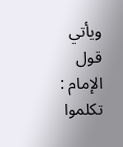ويأتي قول الإمام : تكلموا